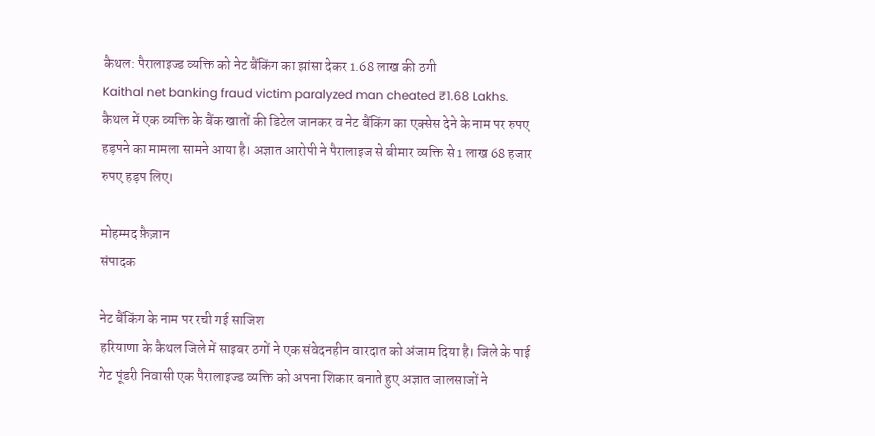कैथल: पैरालाइज्ड व्यक्ति को नेट बैंकिंग का झांसा देकर 1.68 लाख की ठगी
Kaithal net banking fraud victim paralyzed man cheated ₹1.68 Lakhs. कैथल में एक व्यक्ति के बैंक खातों की डिटेल जानकर व नेट बैंकिंग का एक्सेस देने के नाम पर रुपए हड़पने का मामला सामने आया है। अज्ञात आरोपी ने पैरालाइज से बीमार व्यक्ति से 1 लाख 68 हजार रुपए हड़प लिए।

मोहम्मद फ़ैज़ान
संपादक

नेट बैंकिंग के नाम पर रची गई साजिश
हरियाणा के कैथल जिले में साइबर ठगों ने एक संवेदनहीन वारदात को अंजाम दिया है। जिले के पाई गेट पूंडरी निवासी एक पैरालाइज्ड व्यक्ति को अपना शिकार बनाते हुए अज्ञात जालसाजों ने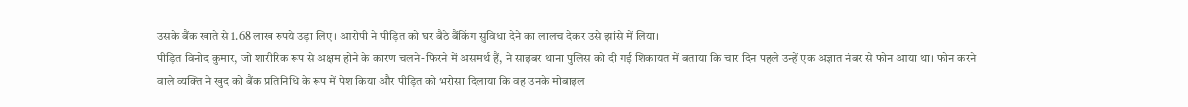उसके बैंक खाते से 1.68 लाख रुपये उड़ा लिए। आरोपी ने पीड़ित को घर बैठे बैंकिंग सुविधा देने का लालच देकर उसे झांसे में लिया।
पीड़ित विनोद कुमार, जो शारीरिक रूप से अक्षम होने के कारण चलने-फिरने में असमर्थ हैं, ने साइबर थाना पुलिस को दी गई शिकायत में बताया कि चार दिन पहले उन्हें एक अज्ञात नंबर से फोन आया था। फोन करने वाले व्यक्ति ने खुद को बैंक प्रतिनिधि के रूप में पेश किया और पीड़ित को भरोसा दिलाया कि वह उनके मोबाइल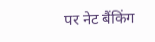पर नेट बैंकिंग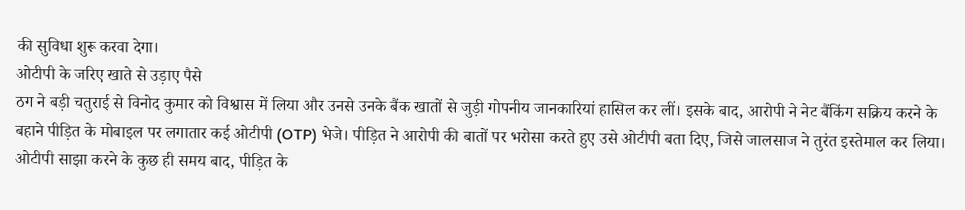की सुविधा शुरू करवा देगा।
ओटीपी के जरिए खाते से उड़ाए पैसे
ठग ने बड़ी चतुराई से विनोद कुमार को विश्वास में लिया और उनसे उनके बैंक खातों से जुड़ी गोपनीय जानकारियां हासिल कर लीं। इसके बाद, आरोपी ने नेट बैंकिंग सक्रिय करने के बहाने पीड़ित के मोबाइल पर लगातार कई ओटीपी (OTP) भेजे। पीड़ित ने आरोपी की बातों पर भरोसा करते हुए उसे ओटीपी बता दिए, जिसे जालसाज ने तुरंत इस्तेमाल कर लिया।
ओटीपी साझा करने के कुछ ही समय बाद, पीड़ित के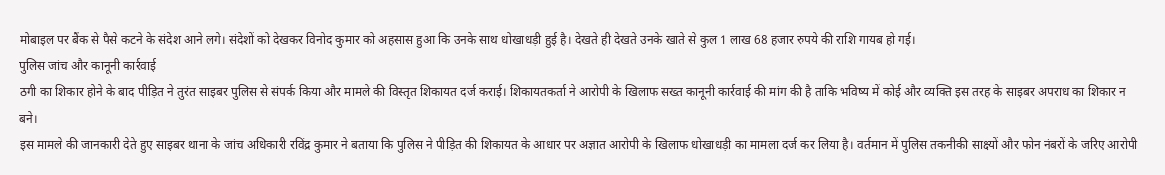मोबाइल पर बैंक से पैसे कटने के संदेश आने लगे। संदेशों को देखकर विनोद कुमार को अहसास हुआ कि उनके साथ धोखाधड़ी हुई है। देखते ही देखते उनके खाते से कुल 1 लाख 68 हजार रुपये की राशि गायब हो गई।
पुलिस जांच और कानूनी कार्रवाई
ठगी का शिकार होने के बाद पीड़ित ने तुरंत साइबर पुलिस से संपर्क किया और मामले की विस्तृत शिकायत दर्ज कराई। शिकायतकर्ता ने आरोपी के खिलाफ सख्त कानूनी कार्रवाई की मांग की है ताकि भविष्य में कोई और व्यक्ति इस तरह के साइबर अपराध का शिकार न बने।
इस मामले की जानकारी देते हुए साइबर थाना के जांच अधिकारी रविंद्र कुमार ने बताया कि पुलिस ने पीड़ित की शिकायत के आधार पर अज्ञात आरोपी के खिलाफ धोखाधड़ी का मामला दर्ज कर लिया है। वर्तमान में पुलिस तकनीकी साक्ष्यों और फोन नंबरों के जरिए आरोपी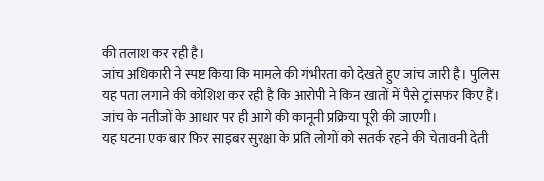की तलाश कर रही है।
जांच अधिकारी ने स्पष्ट किया कि मामले की गंभीरता को देखते हुए जांच जारी है। पुलिस यह पता लगाने की कोशिश कर रही है कि आरोपी ने किन खातों में पैसे ट्रांसफर किए हैं। जांच के नतीजों के आधार पर ही आगे की कानूनी प्रक्रिया पूरी की जाएगी।
यह घटना एक बार फिर साइबर सुरक्षा के प्रति लोगों को सतर्क रहने की चेतावनी देती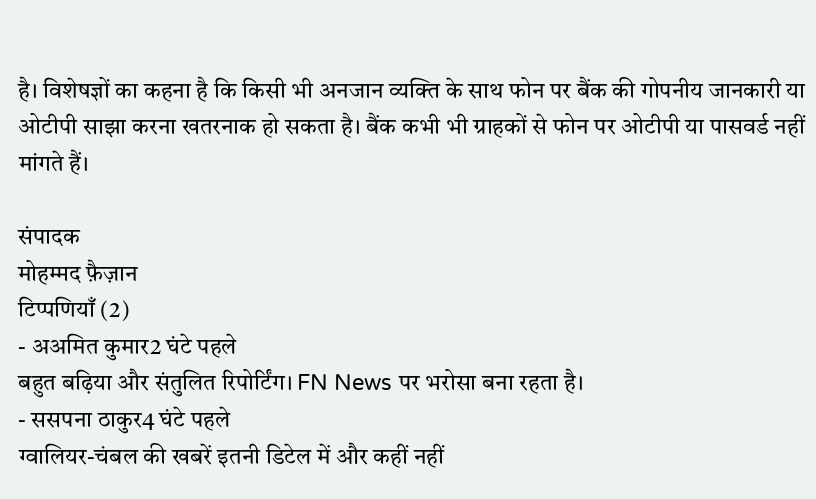है। विशेषज्ञों का कहना है कि किसी भी अनजान व्यक्ति के साथ फोन पर बैंक की गोपनीय जानकारी या ओटीपी साझा करना खतरनाक हो सकता है। बैंक कभी भी ग्राहकों से फोन पर ओटीपी या पासवर्ड नहीं मांगते हैं।

संपादक
मोहम्मद फ़ैज़ान
टिप्पणियाँ (2)
- अअमित कुमार2 घंटे पहले
बहुत बढ़िया और संतुलित रिपोर्टिंग। FN News पर भरोसा बना रहता है।
- ससपना ठाकुर4 घंटे पहले
ग्वालियर-चंबल की खबरें इतनी डिटेल में और कहीं नहीं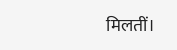मिलतीं।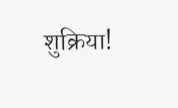शुक्रिया!